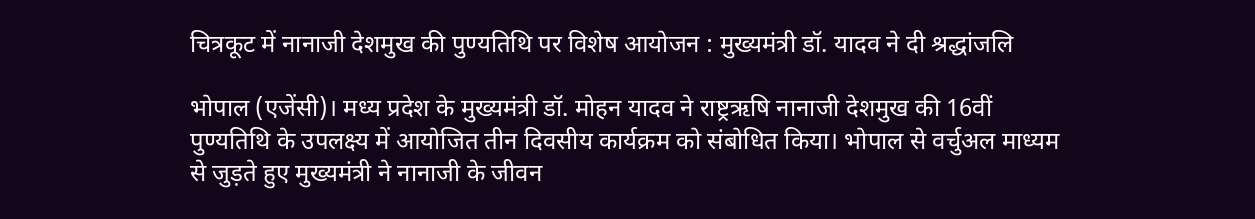चित्रकूट में नानाजी देशमुख की पुण्यतिथि पर विशेष आयोजन : मुख्यमंत्री डॉ. यादव ने दी श्रद्धांजलि

भोपाल (एजेंसी)। मध्य प्रदेश के मुख्यमंत्री डॉ. मोहन यादव ने राष्ट्रऋषि नानाजी देशमुख की 16वीं पुण्यतिथि के उपलक्ष्य में आयोजित तीन दिवसीय कार्यक्रम को संबोधित किया। भोपाल से वर्चुअल माध्यम से जुड़ते हुए मुख्यमंत्री ने नानाजी के जीवन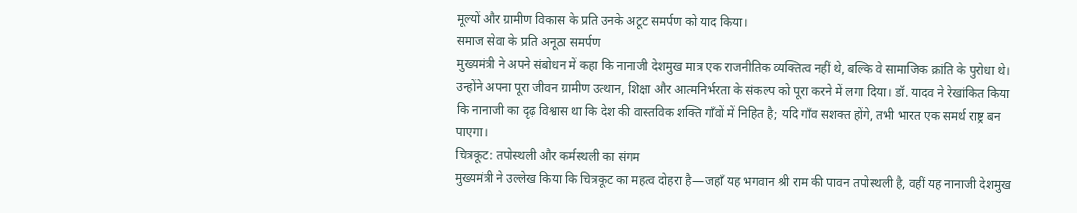मूल्यों और ग्रामीण विकास के प्रति उनके अटूट समर्पण को याद किया।
समाज सेवा के प्रति अनूठा समर्पण
मुख्यमंत्री ने अपने संबोधन में कहा कि नानाजी देशमुख मात्र एक राजनीतिक व्यक्तित्व नहीं थे, बल्कि वे सामाजिक क्रांति के पुरोधा थे। उन्होंने अपना पूरा जीवन ग्रामीण उत्थान, शिक्षा और आत्मनिर्भरता के संकल्प को पूरा करने में लगा दिया। डॉ. यादव ने रेखांकित किया कि नानाजी का दृढ़ विश्वास था कि देश की वास्तविक शक्ति गाँवों में निहित है; यदि गाँव सशक्त होंगे, तभी भारत एक समर्थ राष्ट्र बन पाएगा।
चित्रकूट: तपोस्थली और कर्मस्थली का संगम
मुख्यमंत्री ने उल्लेख किया कि चित्रकूट का महत्व दोहरा है—जहाँ यह भगवान श्री राम की पावन तपोस्थली है, वहीं यह नानाजी देशमुख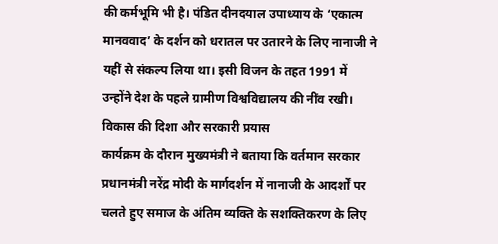की कर्मभूमि भी है। पंडित दीनदयाल उपाध्याय के ‘एकात्म मानववाद’ के दर्शन को धरातल पर उतारने के लिए नानाजी ने यहीं से संकल्प लिया था। इसी विजन के तहत 1991 में उन्होंने देश के पहले ग्रामीण विश्वविद्यालय की नींव रखी।
विकास की दिशा और सरकारी प्रयास
कार्यक्रम के दौरान मुख्यमंत्री ने बताया कि वर्तमान सरकार प्रधानमंत्री नरेंद्र मोदी के मार्गदर्शन में नानाजी के आदर्शों पर चलते हुए समाज के अंतिम व्यक्ति के सशक्तिकरण के लिए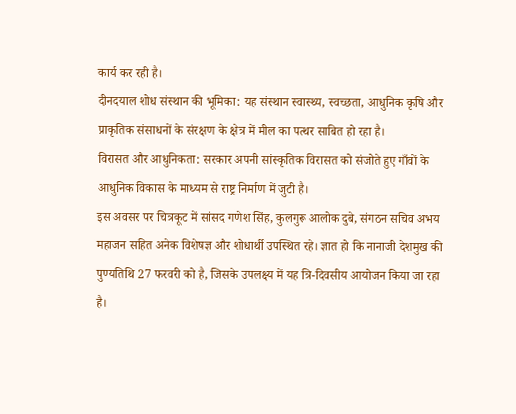कार्य कर रही है।
दीनदयाल शोध संस्थान की भूमिका: यह संस्थान स्वास्थ्य, स्वच्छता, आधुनिक कृषि और प्राकृतिक संसाधनों के संरक्षण के क्षेत्र में मील का पत्थर साबित हो रहा है।
विरासत और आधुनिकता: सरकार अपनी सांस्कृतिक विरासत को संजोते हुए गाँवों के आधुनिक विकास के माध्यम से राष्ट्र निर्माण में जुटी है।
इस अवसर पर चित्रकूट में सांसद गणेश सिंह, कुलगुरू आलोक दुबे, संगठन सचिव अभय महाजन सहित अनेक विशेषज्ञ और शोधार्थी उपस्थित रहे। ज्ञात हो कि नानाजी देशमुख की पुण्यतिथि 27 फरवरी को है, जिसके उपलक्ष्य में यह त्रि-दिवसीय आयोजन किया जा रहा है।